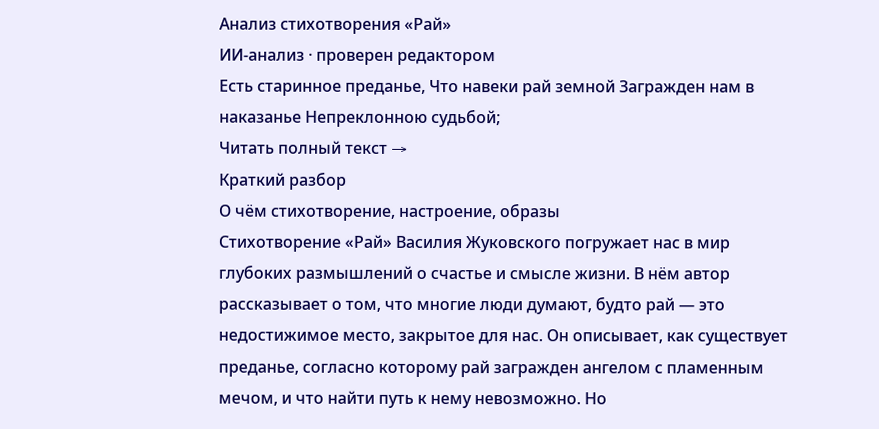Анализ стихотворения «Рай»
ИИ-анализ · проверен редактором
Есть старинное преданье, Что навеки рай земной Загражден нам в наказанье Непреклонною судьбой;
Читать полный текст →
Краткий разбор
О чём стихотворение, настроение, образы
Стихотворение «Рай» Василия Жуковского погружает нас в мир глубоких размышлений о счастье и смысле жизни. В нём автор рассказывает о том, что многие люди думают, будто рай — это недостижимое место, закрытое для нас. Он описывает, как существует преданье, согласно которому рай загражден ангелом с пламенным мечом, и что найти путь к нему невозможно. Но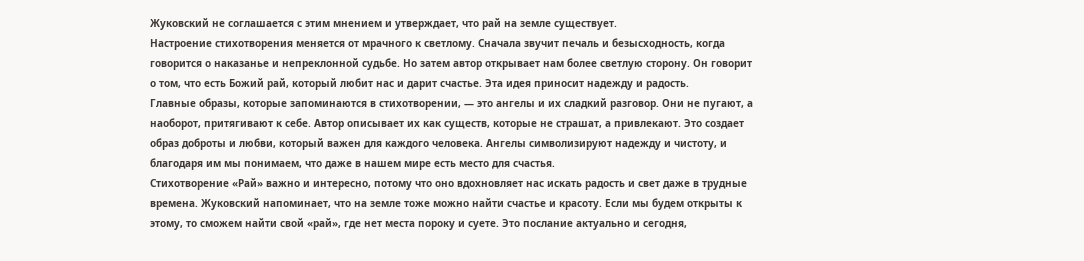Жуковский не соглашается с этим мнением и утверждает, что рай на земле существует.
Настроение стихотворения меняется от мрачного к светлому. Сначала звучит печаль и безысходность, когда говорится о наказанье и непреклонной судьбе. Но затем автор открывает нам более светлую сторону. Он говорит о том, что есть Божий рай, который любит нас и дарит счастье. Эта идея приносит надежду и радость.
Главные образы, которые запоминаются в стихотворении, — это ангелы и их сладкий разговор. Они не пугают, а наоборот, притягивают к себе. Автор описывает их как существ, которые не страшат, а привлекают. Это создает образ доброты и любви, который важен для каждого человека. Ангелы символизируют надежду и чистоту, и благодаря им мы понимаем, что даже в нашем мире есть место для счастья.
Стихотворение «Рай» важно и интересно, потому что оно вдохновляет нас искать радость и свет даже в трудные времена. Жуковский напоминает, что на земле тоже можно найти счастье и красоту. Если мы будем открыты к этому, то сможем найти свой «рай», где нет места пороку и суете. Это послание актуально и сегодня,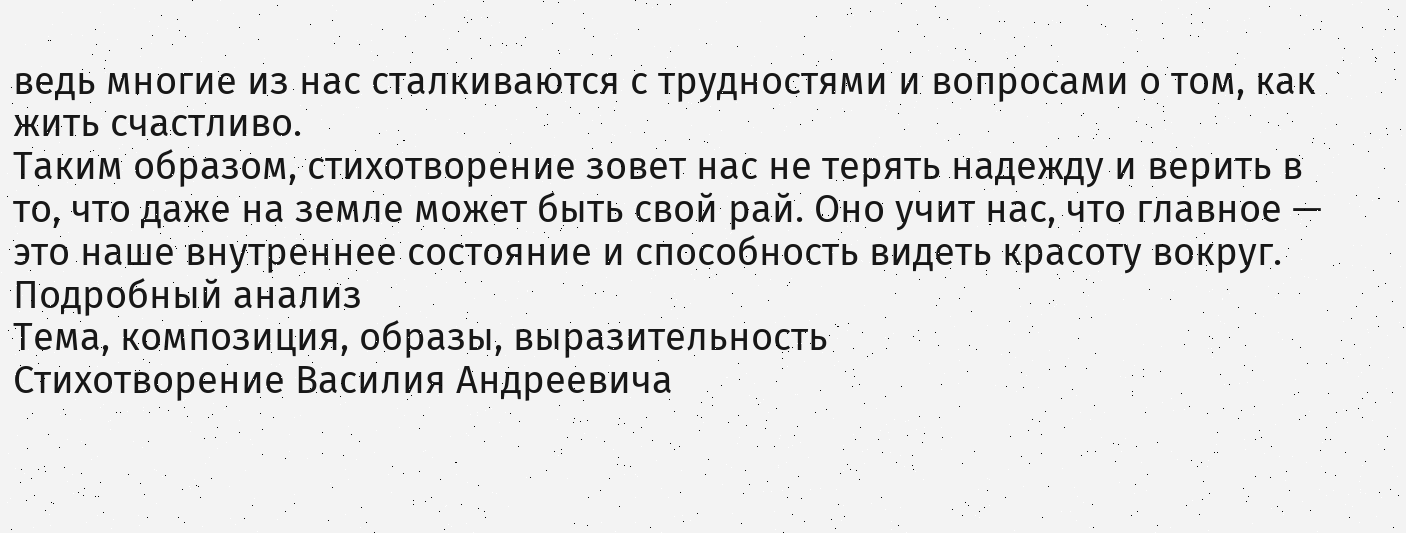ведь многие из нас сталкиваются с трудностями и вопросами о том, как жить счастливо.
Таким образом, стихотворение зовет нас не терять надежду и верить в то, что даже на земле может быть свой рай. Оно учит нас, что главное — это наше внутреннее состояние и способность видеть красоту вокруг.
Подробный анализ
Тема, композиция, образы, выразительность
Стихотворение Василия Андреевича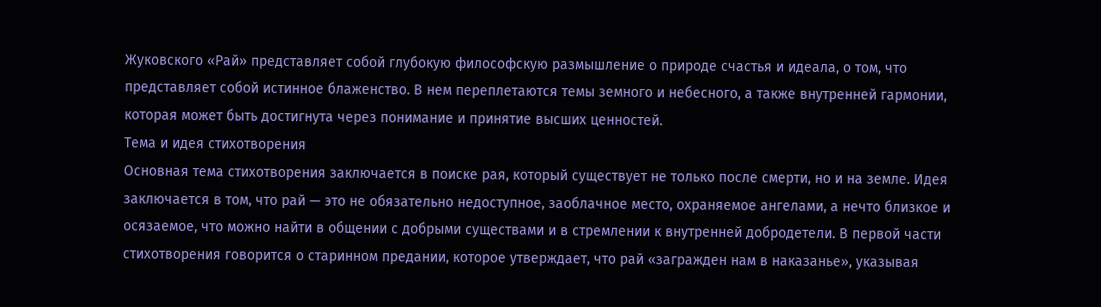Жуковского «Рай» представляет собой глубокую философскую размышление о природе счастья и идеала, о том, что представляет собой истинное блаженство. В нем переплетаются темы земного и небесного, а также внутренней гармонии, которая может быть достигнута через понимание и принятие высших ценностей.
Тема и идея стихотворения
Основная тема стихотворения заключается в поиске рая, который существует не только после смерти, но и на земле. Идея заключается в том, что рай — это не обязательно недоступное, заоблачное место, охраняемое ангелами, а нечто близкое и осязаемое, что можно найти в общении с добрыми существами и в стремлении к внутренней добродетели. В первой части стихотворения говорится о старинном предании, которое утверждает, что рай «загражден нам в наказанье», указывая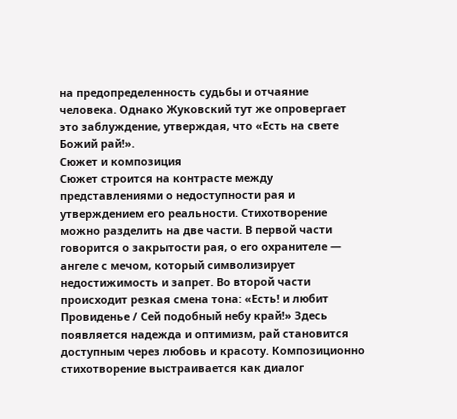на предопределенность судьбы и отчаяние человека. Однако Жуковский тут же опровергает это заблуждение, утверждая, что «Есть на свете Божий рай!».
Сюжет и композиция
Сюжет строится на контрасте между представлениями о недоступности рая и утверждением его реальности. Стихотворение можно разделить на две части. В первой части говорится о закрытости рая, о его охранителе — ангеле с мечом, который символизирует недостижимость и запрет. Во второй части происходит резкая смена тона: «Есть! и любит Провиденье / Сей подобный небу край!» Здесь появляется надежда и оптимизм, рай становится доступным через любовь и красоту. Композиционно стихотворение выстраивается как диалог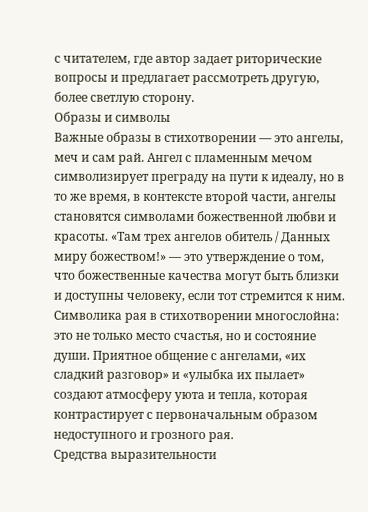с читателем, где автор задает риторические вопросы и предлагает рассмотреть другую, более светлую сторону.
Образы и символы
Важные образы в стихотворении — это ангелы, меч и сам рай. Ангел с пламенным мечом символизирует преграду на пути к идеалу, но в то же время, в контексте второй части, ангелы становятся символами божественной любви и красоты. «Там трех ангелов обитель / Данных миру божеством!» — это утверждение о том, что божественные качества могут быть близки и доступны человеку, если тот стремится к ним.
Символика рая в стихотворении многослойна: это не только место счастья, но и состояние души. Приятное общение с ангелами, «их сладкий разговор» и «улыбка их пылает» создают атмосферу уюта и тепла, которая контрастирует с первоначальным образом недоступного и грозного рая.
Средства выразительности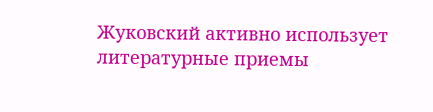Жуковский активно использует литературные приемы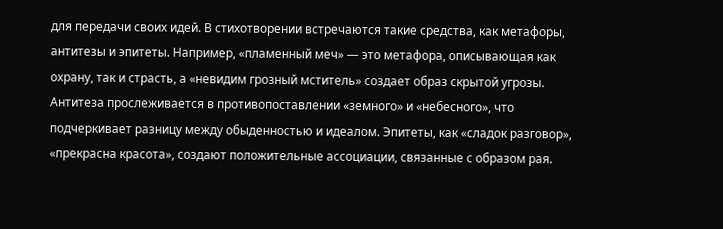для передачи своих идей. В стихотворении встречаются такие средства, как метафоры, антитезы и эпитеты. Например, «пламенный меч» — это метафора, описывающая как охрану, так и страсть, а «невидим грозный мститель» создает образ скрытой угрозы. Антитеза прослеживается в противопоставлении «земного» и «небесного», что подчеркивает разницу между обыденностью и идеалом. Эпитеты, как «сладок разговор», «прекрасна красота», создают положительные ассоциации, связанные с образом рая.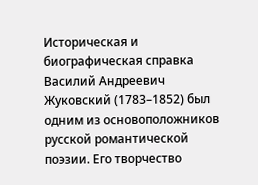Историческая и биографическая справка
Василий Андреевич Жуковский (1783–1852) был одним из основоположников русской романтической поэзии. Его творчество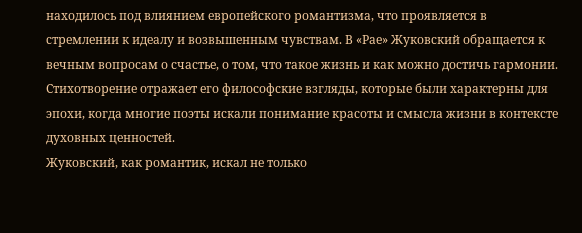находилось под влиянием европейского романтизма, что проявляется в стремлении к идеалу и возвышенным чувствам. В «Рае» Жуковский обращается к вечным вопросам о счастье, о том, что такое жизнь и как можно достичь гармонии. Стихотворение отражает его философские взгляды, которые были характерны для эпохи, когда многие поэты искали понимание красоты и смысла жизни в контексте духовных ценностей.
Жуковский, как романтик, искал не только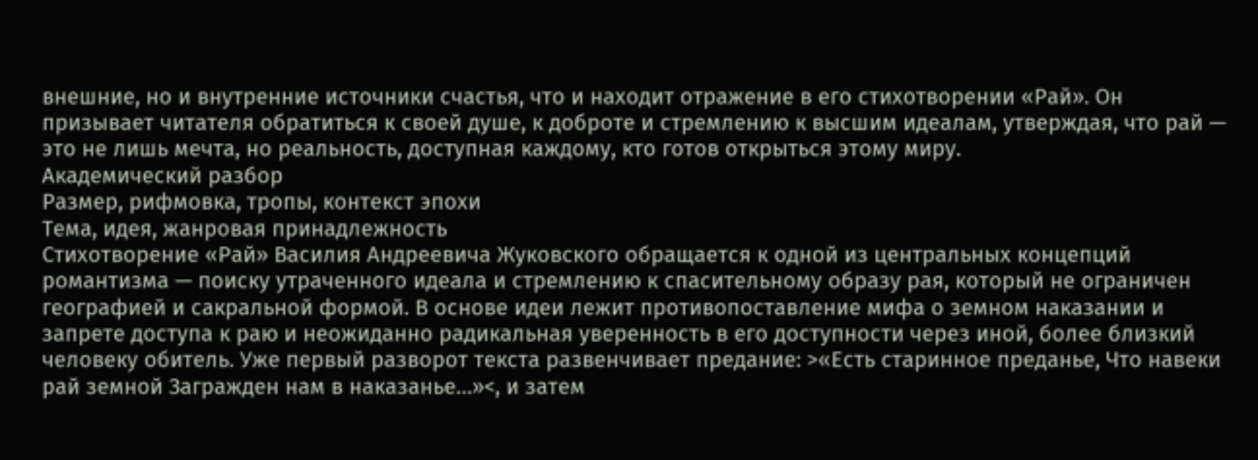внешние, но и внутренние источники счастья, что и находит отражение в его стихотворении «Рай». Он призывает читателя обратиться к своей душе, к доброте и стремлению к высшим идеалам, утверждая, что рай — это не лишь мечта, но реальность, доступная каждому, кто готов открыться этому миру.
Академический разбор
Размер, рифмовка, тропы, контекст эпохи
Тема, идея, жанровая принадлежность
Стихотворение «Рай» Василия Андреевича Жуковского обращается к одной из центральных концепций романтизма — поиску утраченного идеала и стремлению к спасительному образу рая, который не ограничен географией и сакральной формой. В основе идеи лежит противопоставление мифа о земном наказании и запрете доступа к раю и неожиданно радикальная уверенность в его доступности через иной, более близкий человеку обитель. Уже первый разворот текста развенчивает предание: >«Есть старинное преданье, Что навеки рай земной Загражден нам в наказанье…»<, и затем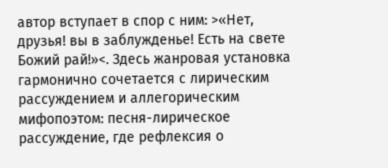автор вступает в спор с ним: >«Нет, друзья! вы в заблужденье! Есть на свете Божий рай!»<. Здесь жанровая установка гармонично сочетается с лирическим рассуждением и аллегорическим мифопоэтом: песня-лирическое рассуждение, где рефлексия о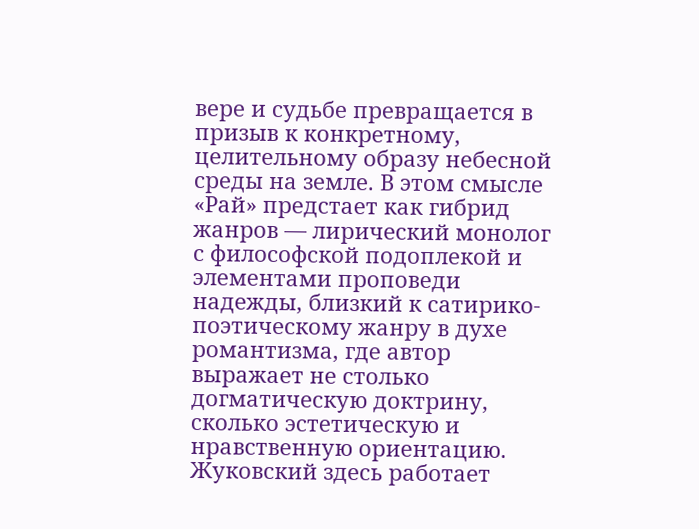вере и судьбе превращается в призыв к конкретному, целительному образу небесной среды на земле. В этом смысле «Рай» предстает как гибрид жанров — лирический монолог с философской подоплекой и элементами проповеди надежды, близкий к сатирико-поэтическому жанру в духе романтизма, где автор выражает не столько догматическую доктрину, сколько эстетическую и нравственную ориентацию.
Жуковский здесь работает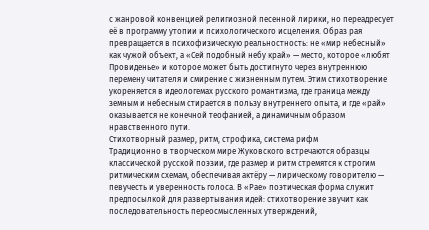с жанровой конвенцией религиозной песенной лирики, но переадресует её в программу утопии и психологического исцеления. Образ рая превращается в психофизическую реальностность: не «мир небесный» как чужой объект, а «Сей подобный небу край» — место, которое «любят Провиденье» и которое может быть достигнуто через внутреннюю перемену читателя и смирение с жизненным путем. Этим стихотворение укореняется в идеологемах русского романтизма, где граница между земным и небесным стирается в пользу внутреннего опыта, и где «рай» оказывается не конечной теофанией, а динамичным образом нравственного пути.
Стихотворный размер, ритм, строфика, система рифм
Традиционно в творческом мире Жуковского встречаются образцы классической русской поэзии, где размер и ритм стремятся к строгим ритмическим схемам, обеспечивая актёру — лирическому говорителю — певучесть и уверенность голоса. В «Рае» поэтическая форма служит предпосылкой для развертывания идей: стихотворение звучит как последовательность переосмысленных утверждений,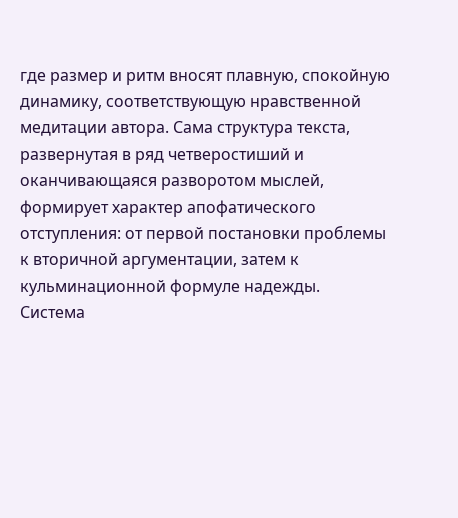где размер и ритм вносят плавную, спокойную динамику, соответствующую нравственной медитации автора. Сама структура текста, развернутая в ряд четверостиший и оканчивающаяся разворотом мыслей, формирует характер апофатического отступления: от первой постановки проблемы к вторичной аргументации, затем к кульминационной формуле надежды.
Система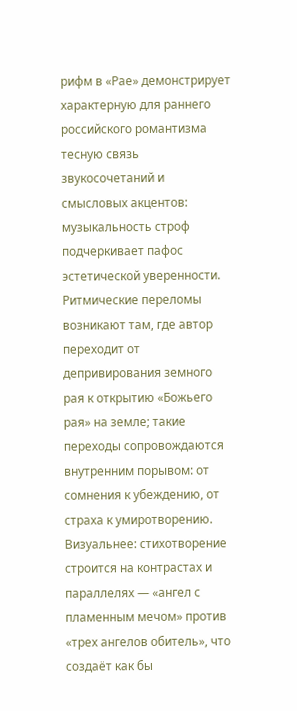рифм в «Рае» демонстрирует характерную для раннего российского романтизма тесную связь звукосочетаний и смысловых акцентов: музыкальность строф подчеркивает пафос эстетической уверенности. Ритмические переломы возникают там, где автор переходит от депривирования земного рая к открытию «Божьего рая» на земле; такие переходы сопровождаются внутренним порывом: от сомнения к убеждению, от страха к умиротворению. Визуальнее: стихотворение строится на контрастах и параллелях — «ангел с пламенным мечом» против «трех ангелов обитель», что создаёт как бы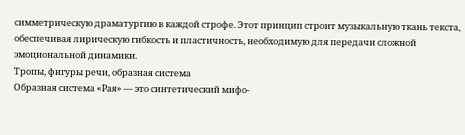симметрическую драматургию в каждой строфе. Этот принцип строит музыкальную ткань текста, обеспечивая лирическую гибкость и пластичность, необходимую для передачи сложной эмоциональной динамики.
Тропы, фигуры речи, образная система
Образная система «Рая» — это синтетический мифо-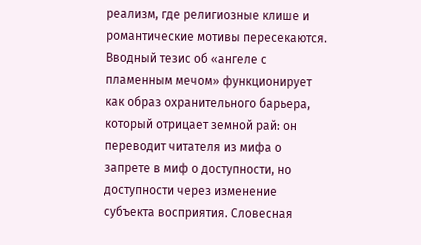реализм, где религиозные клише и романтические мотивы пересекаются. Вводный тезис об «ангеле с пламенным мечом» функционирует как образ охранительного барьера, который отрицает земной рай: он переводит читателя из мифа о запрете в миф о доступности, но доступности через изменение субъекта восприятия. Словесная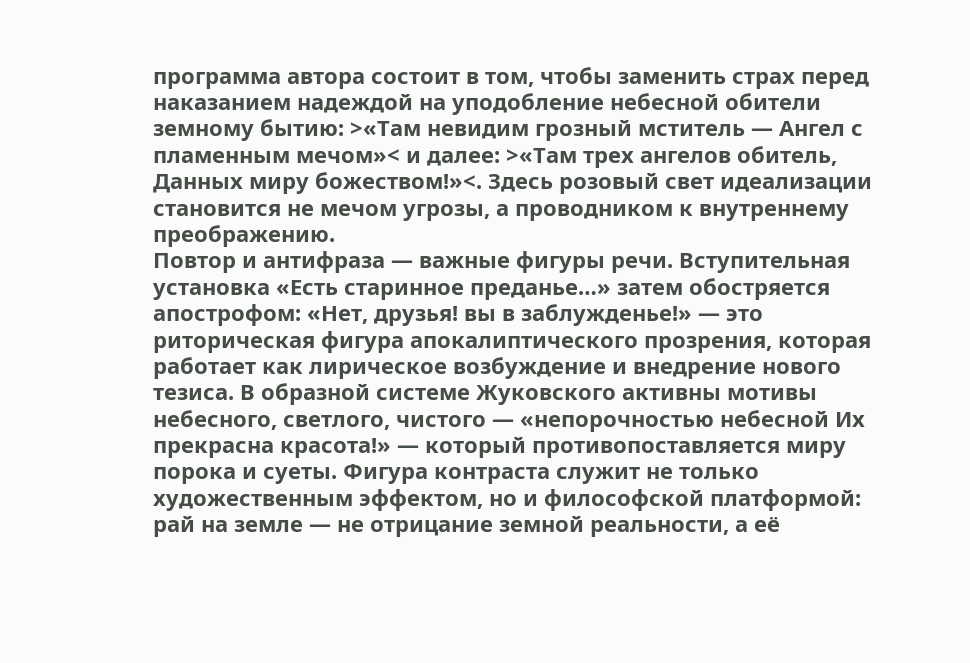программа автора состоит в том, чтобы заменить страх перед наказанием надеждой на уподобление небесной обители земному бытию: >«Там невидим грозный мститель — Ангел с пламенным мечом»< и далее: >«Там трех ангелов обитель, Данных миру божеством!»<. Здесь розовый свет идеализации становится не мечом угрозы, а проводником к внутреннему преображению.
Повтор и антифраза — важные фигуры речи. Вступительная установка «Есть старинное преданье…» затем обостряется апострофом: «Нет, друзья! вы в заблужденье!» — это риторическая фигура апокалиптического прозрения, которая работает как лирическое возбуждение и внедрение нового тезиса. В образной системе Жуковского активны мотивы небесного, светлого, чистого — «непорочностью небесной Их прекрасна красота!» — который противопоставляется миру порока и суеты. Фигура контраста служит не только художественным эффектом, но и философской платформой: рай на земле — не отрицание земной реальности, а её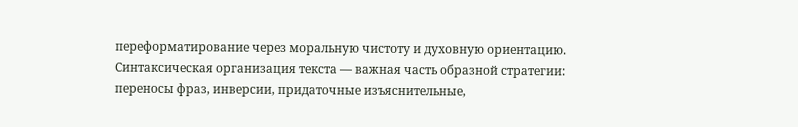переформатирование через моральную чистоту и духовную ориентацию.
Синтаксическая организация текста — важная часть образной стратегии: переносы фраз, инверсии, придаточные изъяснительные,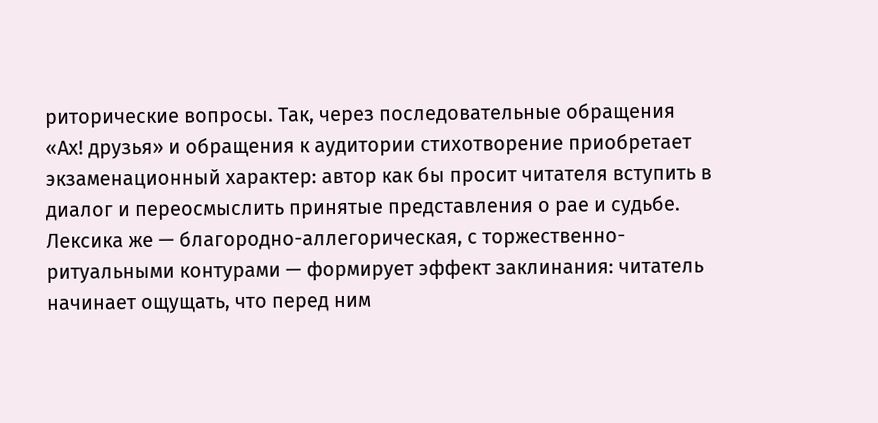риторические вопросы. Так, через последовательные обращения «Ах! друзья» и обращения к аудитории стихотворение приобретает экзаменационный характер: автор как бы просит читателя вступить в диалог и переосмыслить принятые представления о рае и судьбе. Лексика же — благородно-аллегорическая, с торжественно-ритуальными контурами — формирует эффект заклинания: читатель начинает ощущать, что перед ним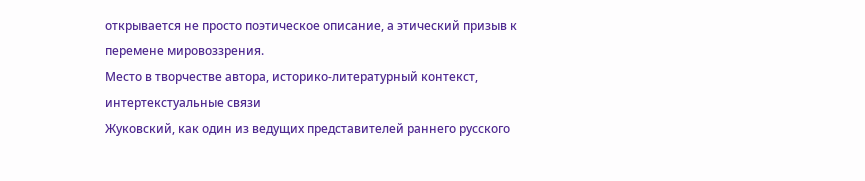открывается не просто поэтическое описание, а этический призыв к перемене мировоззрения.
Место в творчестве автора, историко-литературный контекст, интертекстуальные связи
Жуковский, как один из ведущих представителей раннего русского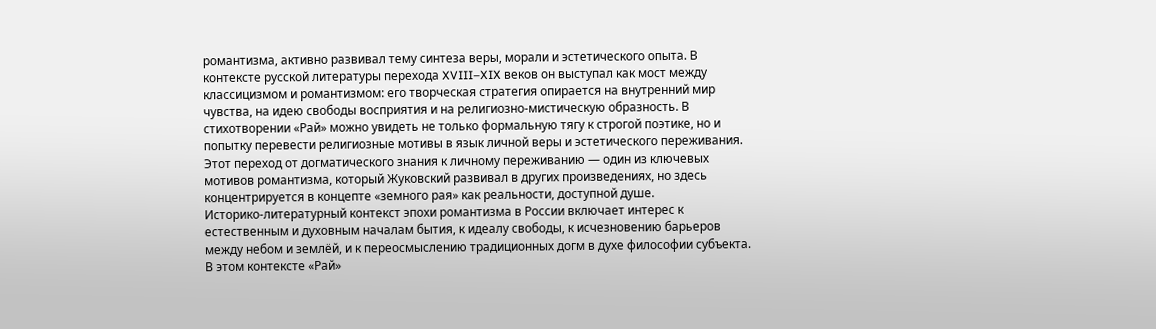романтизма, активно развивал тему синтеза веры, морали и эстетического опыта. В контексте русской литературы перехода XVIII–XIX веков он выступал как мост между классицизмом и романтизмом: его творческая стратегия опирается на внутренний мир чувства, на идею свободы восприятия и на религиозно-мистическую образность. В стихотворении «Рай» можно увидеть не только формальную тягу к строгой поэтике, но и попытку перевести религиозные мотивы в язык личной веры и эстетического переживания. Этот переход от догматического знания к личному переживанию — один из ключевых мотивов романтизма, который Жуковский развивал в других произведениях, но здесь концентрируется в концепте «земного рая» как реальности, доступной душе.
Историко-литературный контекст эпохи романтизма в России включает интерес к естественным и духовным началам бытия, к идеалу свободы, к исчезновению барьеров между небом и землёй, и к переосмыслению традиционных догм в духе философии субъекта. В этом контексте «Рай»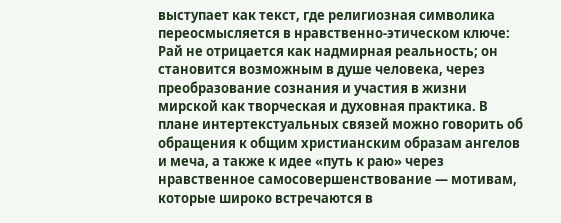выступает как текст, где религиозная символика переосмысляется в нравственно-этическом ключе: Рай не отрицается как надмирная реальность; он становится возможным в душе человека, через преобразование сознания и участия в жизни мирской как творческая и духовная практика. В плане интертекстуальных связей можно говорить об обращения к общим христианским образам ангелов и меча, а также к идее «путь к раю» через нравственное самосовершенствование — мотивам, которые широко встречаются в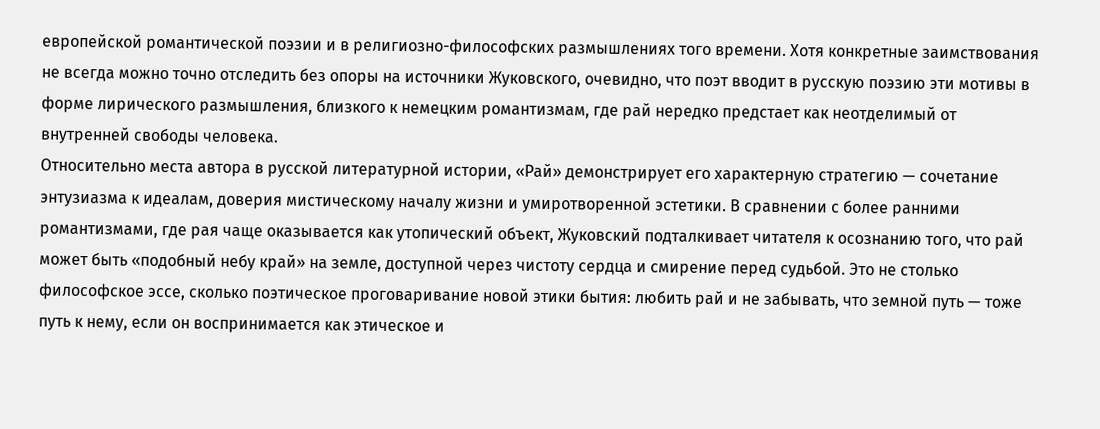европейской романтической поэзии и в религиозно-философских размышлениях того времени. Хотя конкретные заимствования не всегда можно точно отследить без опоры на источники Жуковского, очевидно, что поэт вводит в русскую поэзию эти мотивы в форме лирического размышления, близкого к немецким романтизмам, где рай нередко предстает как неотделимый от внутренней свободы человека.
Относительно места автора в русской литературной истории, «Рай» демонстрирует его характерную стратегию — сочетание энтузиазма к идеалам, доверия мистическому началу жизни и умиротворенной эстетики. В сравнении с более ранними романтизмами, где рая чаще оказывается как утопический объект, Жуковский подталкивает читателя к осознанию того, что рай может быть «подобный небу край» на земле, доступной через чистоту сердца и смирение перед судьбой. Это не столько философское эссе, сколько поэтическое проговаривание новой этики бытия: любить рай и не забывать, что земной путь — тоже путь к нему, если он воспринимается как этическое и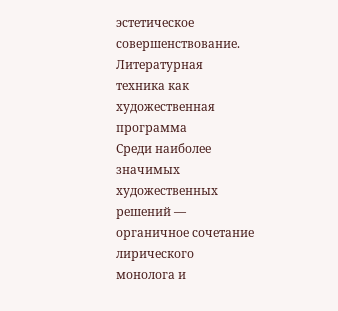эстетическое совершенствование.
Литературная техника как художественная программа
Среди наиболее значимых художественных решений — органичное сочетание лирического монолога и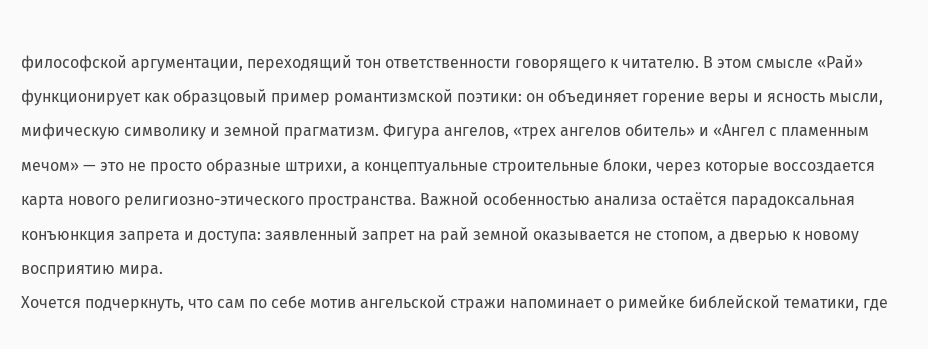философской аргументации, переходящий тон ответственности говорящего к читателю. В этом смысле «Рай» функционирует как образцовый пример романтизмской поэтики: он объединяет горение веры и ясность мысли, мифическую символику и земной прагматизм. Фигура ангелов, «трех ангелов обитель» и «Ангел с пламенным мечом» — это не просто образные штрихи, а концептуальные строительные блоки, через которые воссоздается карта нового религиозно-этического пространства. Важной особенностью анализа остаётся парадоксальная конъюнкция запрета и доступа: заявленный запрет на рай земной оказывается не стопом, а дверью к новому восприятию мира.
Хочется подчеркнуть, что сам по себе мотив ангельской стражи напоминает о римейке библейской тематики, где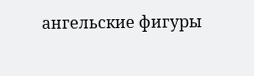ангельские фигуры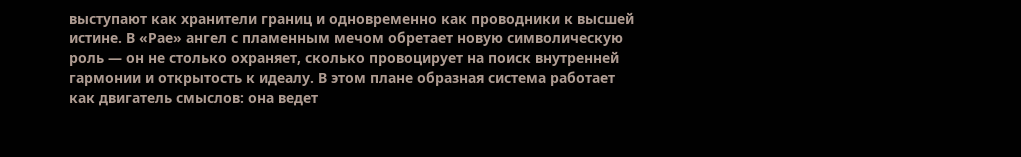выступают как хранители границ и одновременно как проводники к высшей истине. В «Рае» ангел с пламенным мечом обретает новую символическую роль — он не столько охраняет, сколько провоцирует на поиск внутренней гармонии и открытость к идеалу. В этом плане образная система работает как двигатель смыслов: она ведет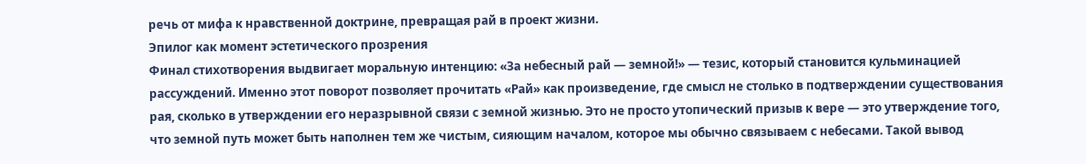речь от мифа к нравственной доктрине, превращая рай в проект жизни.
Эпилог как момент эстетического прозрения
Финал стихотворения выдвигает моральную интенцию: «За небесный рай — земной!» — тезис, который становится кульминацией рассуждений. Именно этот поворот позволяет прочитать «Рай» как произведение, где смысл не столько в подтверждении существования рая, сколько в утверждении его неразрывной связи с земной жизнью. Это не просто утопический призыв к вере — это утверждение того, что земной путь может быть наполнен тем же чистым, сияющим началом, которое мы обычно связываем с небесами. Такой вывод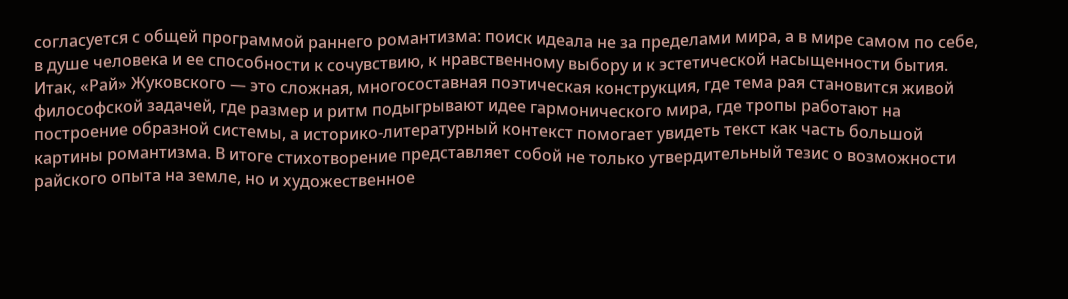согласуется с общей программой раннего романтизма: поиск идеала не за пределами мира, а в мире самом по себе, в душе человека и ее способности к сочувствию, к нравственному выбору и к эстетической насыщенности бытия.
Итак, «Рай» Жуковского — это сложная, многосоставная поэтическая конструкция, где тема рая становится живой философской задачей, где размер и ритм подыгрывают идее гармонического мира, где тропы работают на построение образной системы, а историко-литературный контекст помогает увидеть текст как часть большой картины романтизма. В итоге стихотворение представляет собой не только утвердительный тезис о возможности райского опыта на земле, но и художественное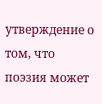утверждение о том, что поэзия может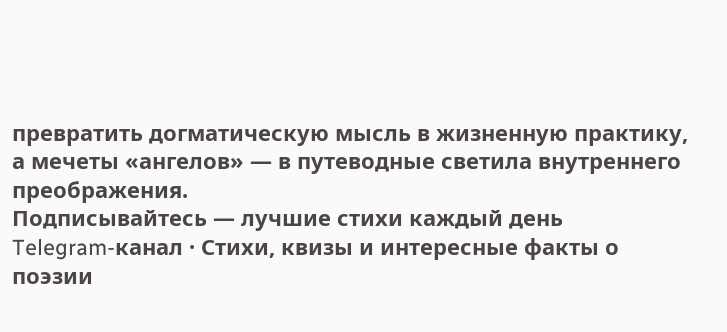превратить догматическую мысль в жизненную практику, а мечеты «ангелов» — в путеводные светила внутреннего преображения.
Подписывайтесь — лучшие стихи каждый день
Telegram-канал · Стихи, квизы и интересные факты о поэзии